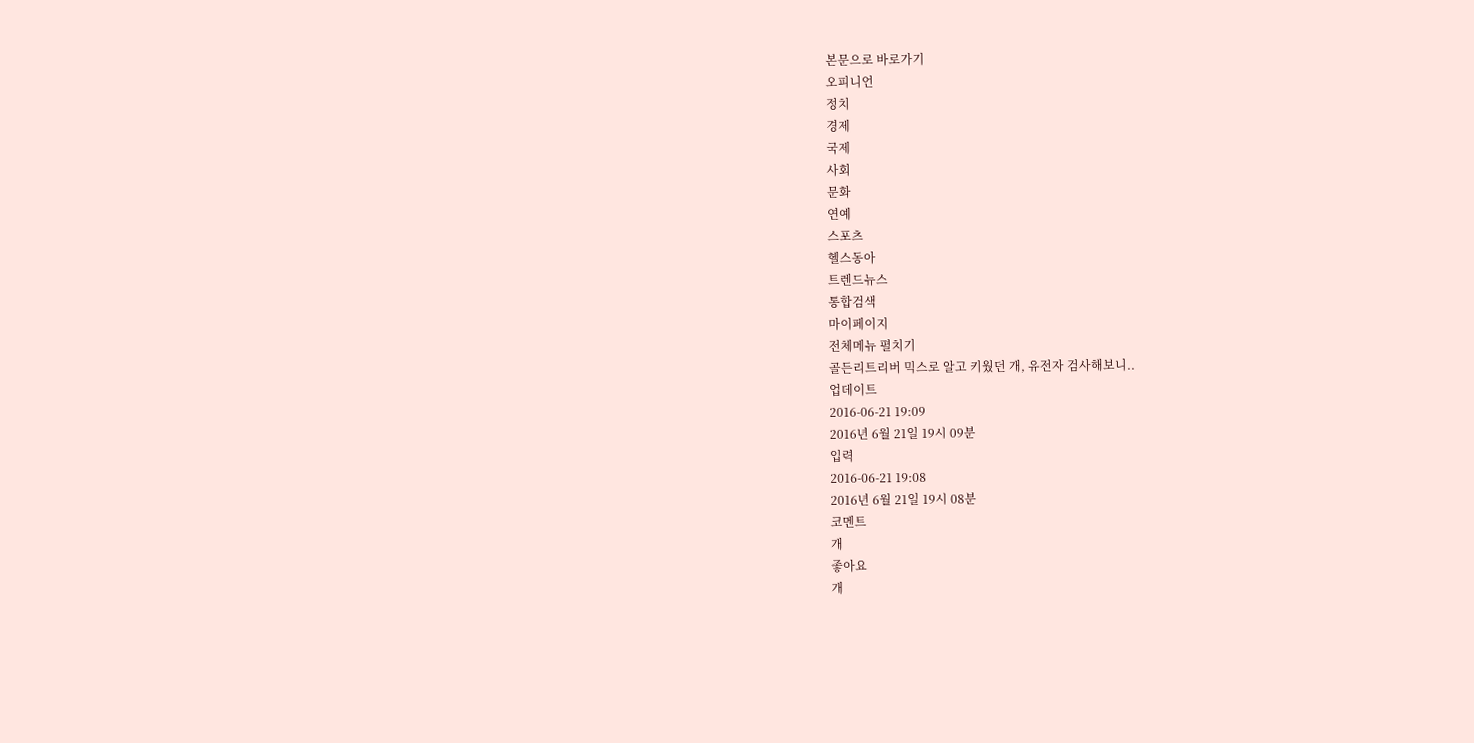본문으로 바로가기
오피니언
정치
경제
국제
사회
문화
연예
스포츠
헬스동아
트렌드뉴스
통합검색
마이페이지
전체메뉴 펼치기
골든리트리버 믹스로 알고 키웠던 개, 유전자 검사해보니..
업데이트
2016-06-21 19:09
2016년 6월 21일 19시 09분
입력
2016-06-21 19:08
2016년 6월 21일 19시 08분
코멘트
개
좋아요
개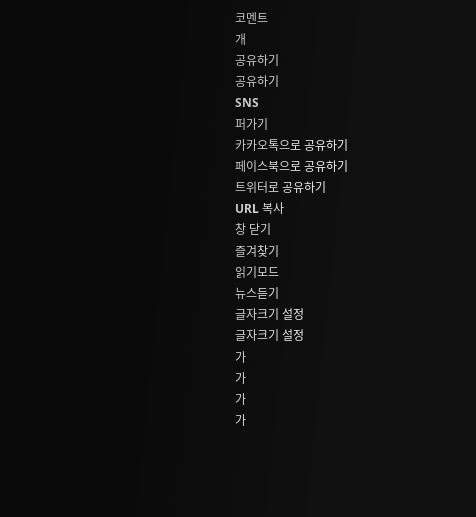코멘트
개
공유하기
공유하기
SNS
퍼가기
카카오톡으로 공유하기
페이스북으로 공유하기
트위터로 공유하기
URL 복사
창 닫기
즐겨찾기
읽기모드
뉴스듣기
글자크기 설정
글자크기 설정
가
가
가
가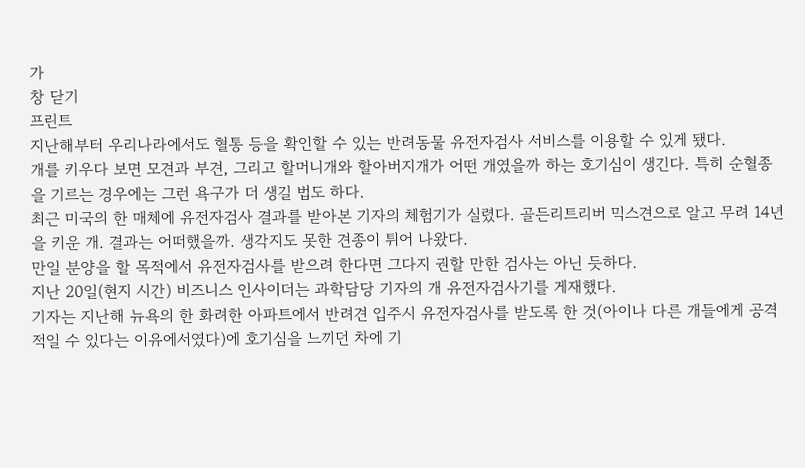가
창 닫기
프린트
지난해부터 우리나라에서도 혈통 등을 확인할 수 있는 반려동물 유전자검사 서비스를 이용할 수 있게 됐다.
개를 키우다 보면 모견과 부견, 그리고 할머니개와 할아버지개가 어떤 개였을까 하는 호기심이 생긴다. 특히 순혈종을 기르는 경우에는 그런 욕구가 더 생길 법도 하다.
최근 미국의 한 매체에 유전자검사 결과를 받아본 기자의 체험기가 실렸다. 골든리트리버 믹스견으로 알고 무려 14년을 키운 개. 결과는 어떠했을까. 생각지도 못한 견종이 튀어 나왔다.
만일 분양을 할 목적에서 유전자검사를 받으려 한다면 그다지 권할 만한 검사는 아닌 듯하다.
지난 20일(현지 시간) 비즈니스 인사이더는 과학담당 기자의 개 유전자검사기를 게재했다.
기자는 지난해 뉴욕의 한 화려한 아파트에서 반려견 입주시 유전자검사를 받도록 한 것(아이나 다른 개들에게 공격적일 수 있다는 이유에서였다)에 호기심을 느끼던 차에 기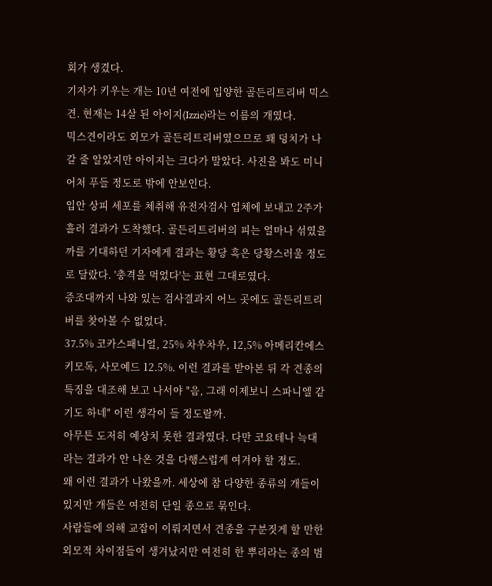회가 생겼다.
기자가 키우는 개는 10년 여전에 입양한 골든리트리버 믹스견. 현재는 14살 된 아이지(Izzie)라는 이름의 개였다.
믹스견이라도 외모가 골든리트리버였으므로 꽤 덩치가 나갈 줄 알았지만 아이지는 크다가 말았다. 사진을 봐도 미니어처 푸들 정도로 밖에 안보인다.
입안 상피 세포를 체취해 유전자검사 업체에 보내고 2주가 흘러 결과가 도착했다. 골든리트리버의 피는 얼마나 섞였을까를 기대하던 기자에게 결과는 황당 혹은 당황스러울 정도로 달랐다. '충격을 먹었다'는 표현 그대로였다.
증조대까지 나와 있는 검사결과지 어느 곳에도 골든리트리버를 찾아볼 수 없었다.
37.5% 코카스패니얼, 25% 차우차우, 12,5% 아메리칸에스키모독, 사모예드 12.5%. 이런 결과를 받아본 뒤 각 견종의 특징을 대조해 보고 나서야 "음, 그래 이제보니 스파니엘 같기도 하네" 이런 생각이 들 정도랄까.
아무튼 도저히 예상치 못한 결과였다. 다만 코요테나 늑대라는 결과가 안 나온 것을 다행스럽게 여겨야 할 정도.
왜 이런 결과가 나왔을까. 세상에 참 다양한 종류의 개들이 있지만 개들은 여전히 단일 종으로 묶인다.
사람들에 의해 교잡이 이뤄지면서 견종을 구분짓게 할 만한 외모적 차이점들이 생겨났지만 여전히 한 뿌리라는 종의 범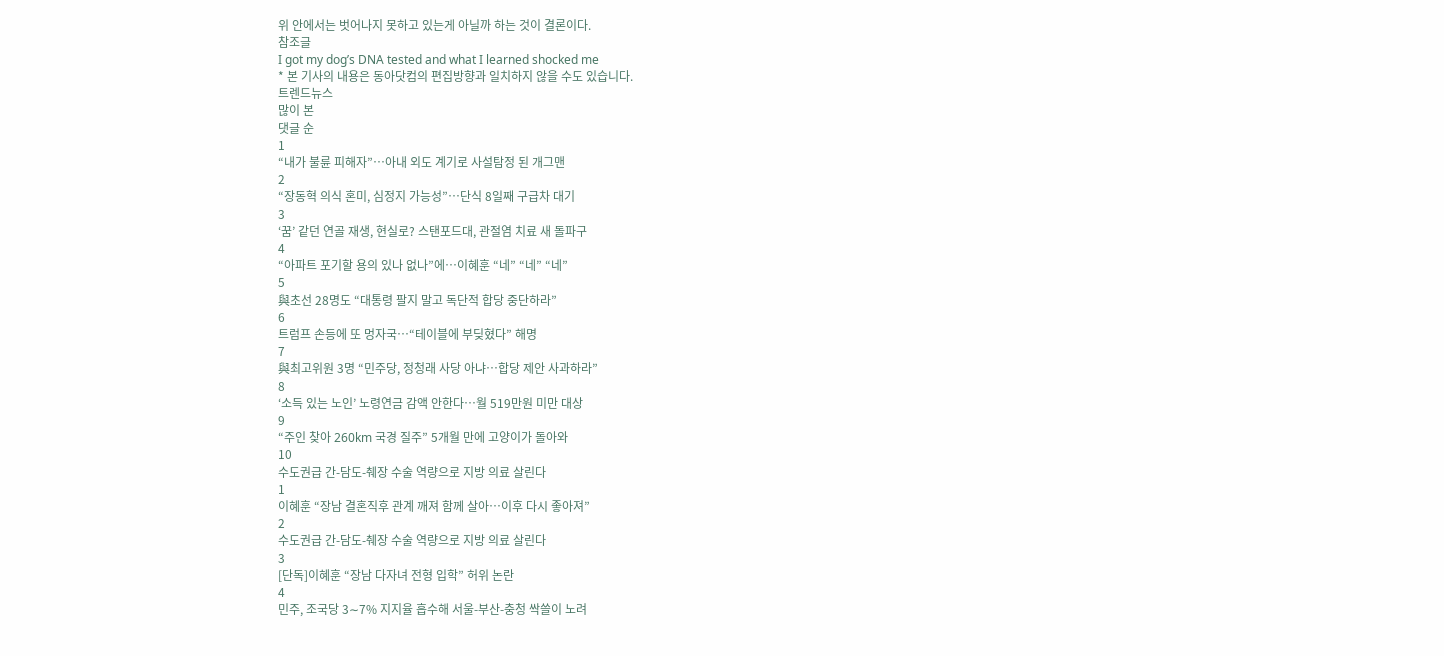위 안에서는 벗어나지 못하고 있는게 아닐까 하는 것이 결론이다.
참조글
I got my dog’s DNA tested and what I learned shocked me
* 본 기사의 내용은 동아닷컴의 편집방향과 일치하지 않을 수도 있습니다.
트렌드뉴스
많이 본
댓글 순
1
“내가 불륜 피해자”…아내 외도 계기로 사설탐정 된 개그맨
2
“장동혁 의식 혼미, 심정지 가능성”…단식 8일째 구급차 대기
3
‘꿈’ 같던 연골 재생, 현실로? 스탠포드대, 관절염 치료 새 돌파구
4
“아파트 포기할 용의 있나 없나”에…이혜훈 “네” “네” “네”
5
與초선 28명도 “대통령 팔지 말고 독단적 합당 중단하라”
6
트럼프 손등에 또 멍자국…“테이블에 부딪혔다” 해명
7
與최고위원 3명 “민주당, 정청래 사당 아냐…합당 제안 사과하라”
8
‘소득 있는 노인’ 노령연금 감액 안한다…월 519만원 미만 대상
9
“주인 찾아 260km 국경 질주” 5개월 만에 고양이가 돌아와
10
수도권급 간-담도-췌장 수술 역량으로 지방 의료 살린다
1
이혜훈 “장남 결혼직후 관계 깨져 함께 살아…이후 다시 좋아져”
2
수도권급 간-담도-췌장 수술 역량으로 지방 의료 살린다
3
[단독]이혜훈 “장남 다자녀 전형 입학” 허위 논란
4
민주, 조국당 3∼7% 지지율 흡수해 서울-부산-충청 싹쓸이 노려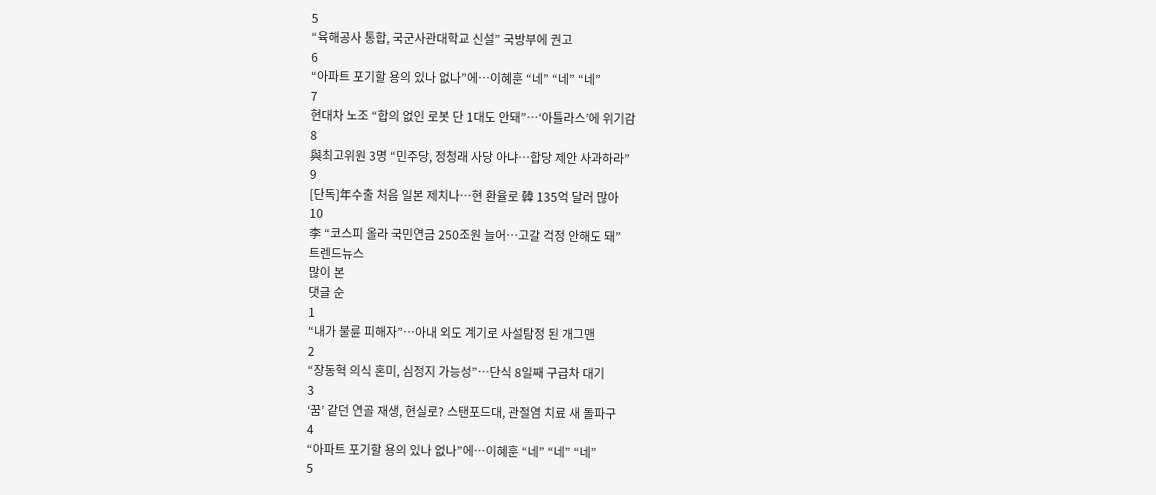5
“육해공사 통합, 국군사관대학교 신설” 국방부에 권고
6
“아파트 포기할 용의 있나 없나”에…이혜훈 “네” “네” “네”
7
현대차 노조 “합의 없인 로봇 단 1대도 안돼”…‘아틀라스’에 위기감
8
與최고위원 3명 “민주당, 정청래 사당 아냐…합당 제안 사과하라”
9
[단독]年수출 처음 일본 제치나…현 환율로 韓 135억 달러 많아
10
李 “코스피 올라 국민연금 250조원 늘어…고갈 걱정 안해도 돼”
트렌드뉴스
많이 본
댓글 순
1
“내가 불륜 피해자”…아내 외도 계기로 사설탐정 된 개그맨
2
“장동혁 의식 혼미, 심정지 가능성”…단식 8일째 구급차 대기
3
‘꿈’ 같던 연골 재생, 현실로? 스탠포드대, 관절염 치료 새 돌파구
4
“아파트 포기할 용의 있나 없나”에…이혜훈 “네” “네” “네”
5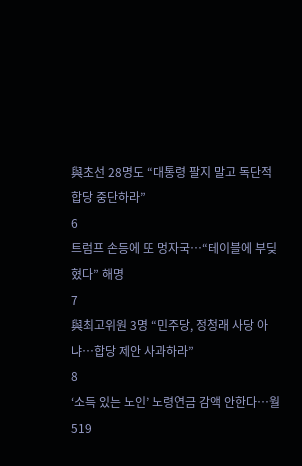與초선 28명도 “대통령 팔지 말고 독단적 합당 중단하라”
6
트럼프 손등에 또 멍자국…“테이블에 부딪혔다” 해명
7
與최고위원 3명 “민주당, 정청래 사당 아냐…합당 제안 사과하라”
8
‘소득 있는 노인’ 노령연금 감액 안한다…월 519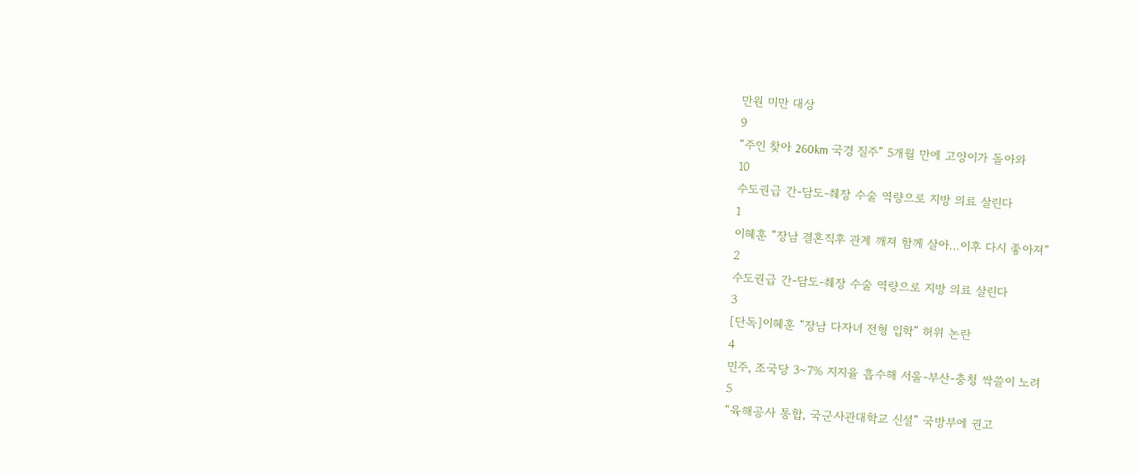만원 미만 대상
9
“주인 찾아 260km 국경 질주” 5개월 만에 고양이가 돌아와
10
수도권급 간-담도-췌장 수술 역량으로 지방 의료 살린다
1
이혜훈 “장남 결혼직후 관계 깨져 함께 살아…이후 다시 좋아져”
2
수도권급 간-담도-췌장 수술 역량으로 지방 의료 살린다
3
[단독]이혜훈 “장남 다자녀 전형 입학” 허위 논란
4
민주, 조국당 3∼7% 지지율 흡수해 서울-부산-충청 싹쓸이 노려
5
“육해공사 통합, 국군사관대학교 신설” 국방부에 권고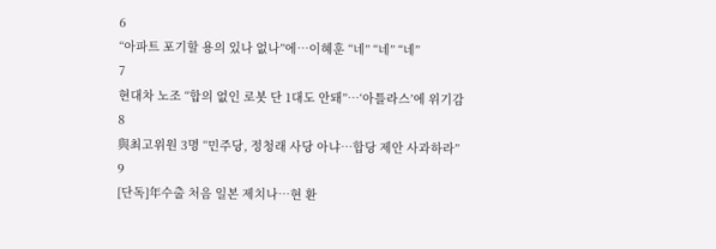6
“아파트 포기할 용의 있나 없나”에…이혜훈 “네” “네” “네”
7
현대차 노조 “합의 없인 로봇 단 1대도 안돼”…‘아틀라스’에 위기감
8
與최고위원 3명 “민주당, 정청래 사당 아냐…합당 제안 사과하라”
9
[단독]年수출 처음 일본 제치나…현 환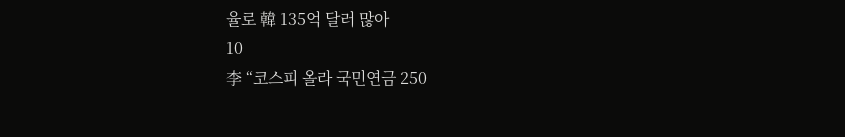율로 韓 135억 달러 많아
10
李 “코스피 올라 국민연금 250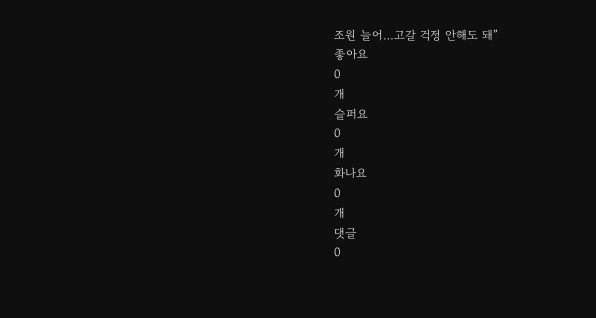조원 늘어…고갈 걱정 안해도 돼”
좋아요
0
개
슬퍼요
0
개
화나요
0
개
댓글
0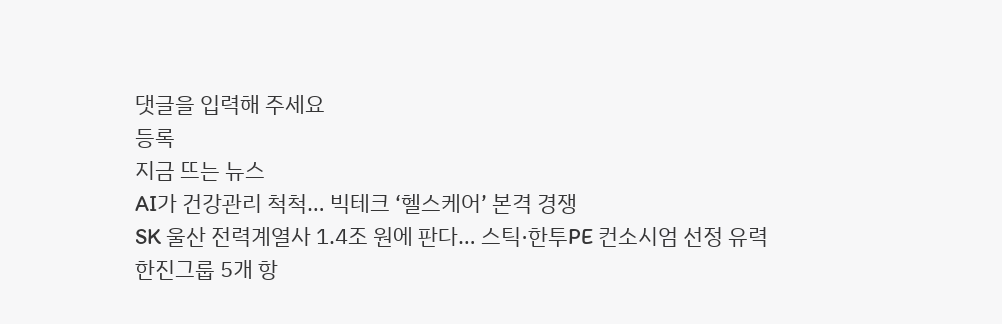댓글을 입력해 주세요
등록
지금 뜨는 뉴스
AI가 건강관리 척척… 빅테크 ‘헬스케어’ 본격 경쟁
SK 울산 전력계열사 1.4조 원에 판다… 스틱·한투PE 컨소시엄 선정 유력
한진그룹 5개 항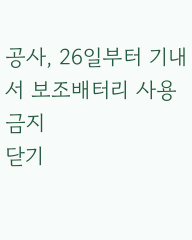공사, 26일부터 기내서 보조배터리 사용금지
닫기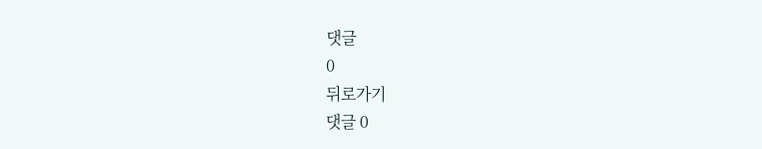댓글
0
뒤로가기
댓글 0